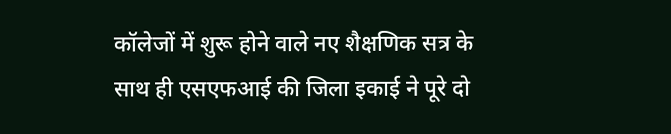कॉलेजों में शुरू होने वाले नए शैक्षणिक सत्र के साथ ही एसएफआई की जिला इकाई ने पूरे दो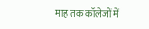माह तक कॉलेजों में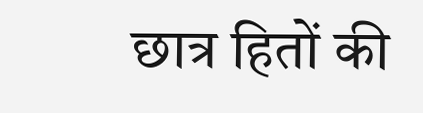छात्र हितों की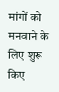मांगों को मनवाने के लिए शुरू किए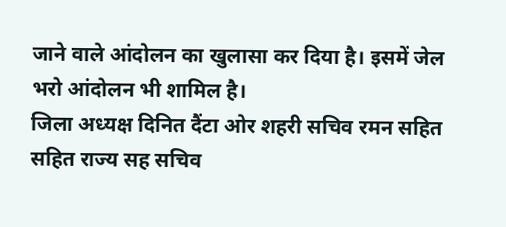जाने वाले आंदोलन का खुलासा कर दिया है। इसमें जेल भरो आंदोलन भी शामिल है।
जिला अध्यक्ष दिनित दैंटा ओर शहरी सचिव रमन सहित सहित राज्य सह सचिव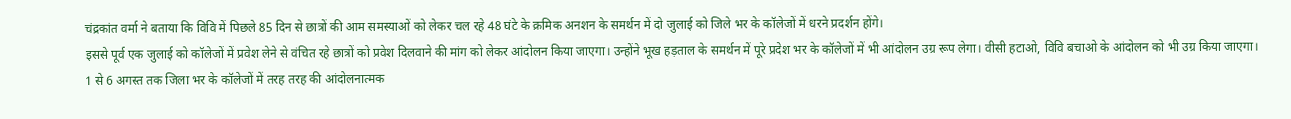चंद्रकांत वर्मा ने बताया कि विवि में पिछले 85 दिन से छात्रों की आम समस्याओं को लेकर चल रहे 48 घंटे के क्रमिक अनशन के समर्थन में दो जुलाई को जिले भर के कॉलेजों में धरने प्रदर्शन होंगे।
इससे पूर्व एक जुलाई को कॉलेजों में प्रवेश लेने से वंचित रहे छात्रों को प्रवेश दिलवाने की मांग को लेकर आंदोलन किया जाएगा। उन्होंने भूख हड़ताल के समर्थन में पूरे प्रदेश भर के कॉलेजों में भी आंदोलन उग्र रूप लेगा। वीसी हटाओ, विवि बचाओ के आंदोलन को भी उग्र किया जाएगा।
1 से 6 अगस्त तक जिला भर के कॉलेजों में तरह तरह की आंदोलनात्मक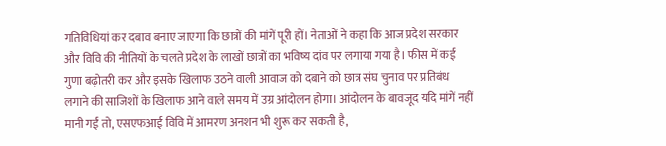गतिविधियां कर दबाव बनाए जाएगा कि छात्रों की मांगें पूरी हों। नेताओं ने कहा कि आज प्रदेश सरकार और विवि की नीतियों के चलते प्रदेश के लाखों छात्रों का भविष्य दांव पर लगाया गया है। फीस में कई गुणा बढ़ोतरी कर और इसके खिलाफ उठने वाली आवाज को दबाने को छात्र संघ चुनाव पर प्रतिबंध लगाने की साजिशों के खिलाफ आने वाले समय में उग्र आंदोलन होगा। आंदोलन के बावजूद यदि मांगें नहीं मानी गईं तो, एसएफआई विवि में आमरण अनशन भी शुरू कर सकती है,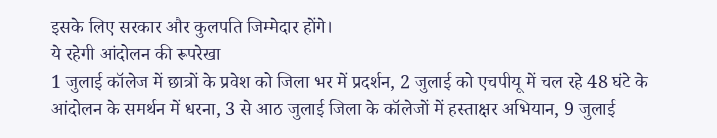इसके लिए सरकार और कुलपति जिम्मेदार होंगे।
ये रहेगी आंदोलन की रूपरेखा
1 जुलाई कॉलेज में छात्रों के प्रवेश को जिला भर में प्रदर्शन, 2 जुलाई को एचपीयू में चल रहे 48 घंटे के आंदोलन के समर्थन में धरना, 3 से आठ जुलाई जिला के कॉलेजों में हस्ताक्षर अभियान, 9 जुलाई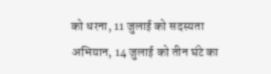को धरना, 11 जुलाई को सदस्यता अभियान, 14 जुलाई को तीन घंटे का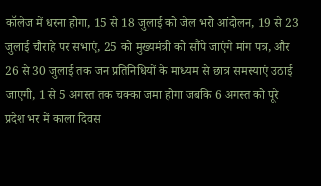कॉलेज में धरना होगा, 15 से 18 जुलाई को जेल भरो आंदोलन, 19 से 23 जुलाई चौराहे पर सभाएं, 25 को मुख्यमंत्री को सौंपे जाएंगे मांग पत्र, और 26 से 30 जुलाई तक जन प्रतिनिधियों के माध्यम से छात्र समस्याएं उठाई जाएगी, 1 से 5 अगस्त तक चक्का जमा होगा जबकि 6 अगस्त को पूरे प्रदेश भर में काला दिवस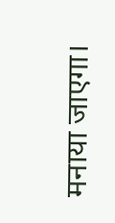मनाया जाएगा।